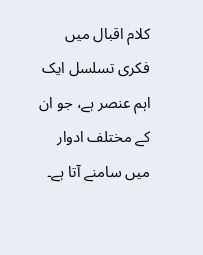کلام اقبال میں فکری تسلسل ایک اہم عنصر ہے، جو ان کے مختلف ادوار میں سامنے آتا ہے۔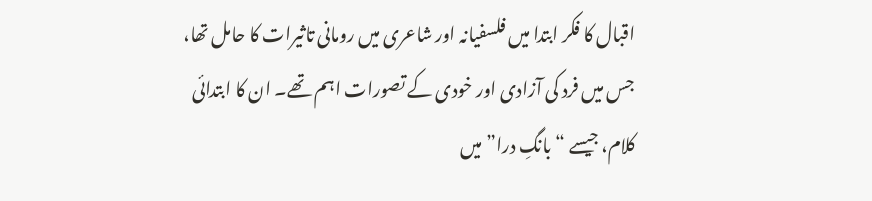اقبال کا فکر ابتدا میں فلسفیانہ اور شاعری میں رومانی تاثیرات کا حامل تھا، جس میں فرد کی آزادی اور خودی کے تصورات اہم تھے۔ ان کا ابتدائی کلام، جیسے “بانگِ درا” میں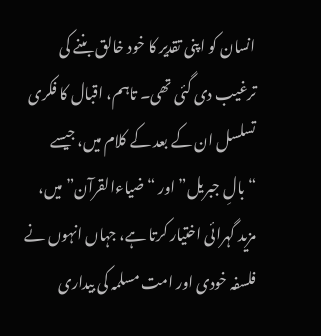انسان کو اپنی تقدیر کا خود خالق بننے کی ترغیب دی گئی تھی۔ تاہم، اقبال کا فکری تسلسل ان کے بعد کے کلام میں، جیسے “بالِ جبریل” اور “ضیاءالقرآن” میں، مزید گہرائی اختیار کرتا ہے، جہاں انہوں نے فلسفہ خودی اور امت مسلمہ کی بیداری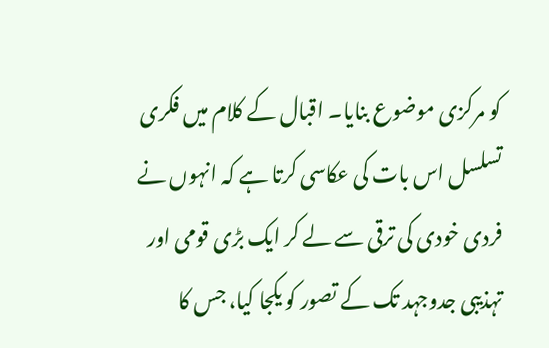کو مرکزی موضوع بنایا۔ اقبال کے کلام میں فکری تسلسل اس بات کی عکاسی کرتا ہے کہ انہوں نے فردی خودی کی ترقی سے لے کر ایک بڑی قومی اور تہذیبی جدوجہد تک کے تصور کو یکجا کیا، جس کا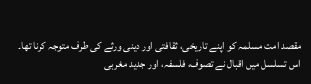مقصد امت مسلمہ کو اپنے تاریخی، ثقافتی اور دینی ورثے کی طرف متوجہ کرنا تھا۔ اس تسلسل میں اقبال نے تصوف، فلسفہ، اور جدید مغربی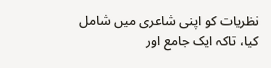نظریات کو اپنی شاعری میں شامل کیا، تاکہ ایک جامع اور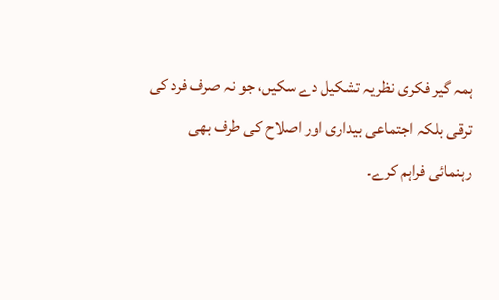ہمہ گیر فکری نظریہ تشکیل دے سکیں، جو نہ صرف فرد کی ترقی بلکہ اجتماعی بیداری اور اصلاح کی طرف بھی رہنمائی فراہم کرے۔